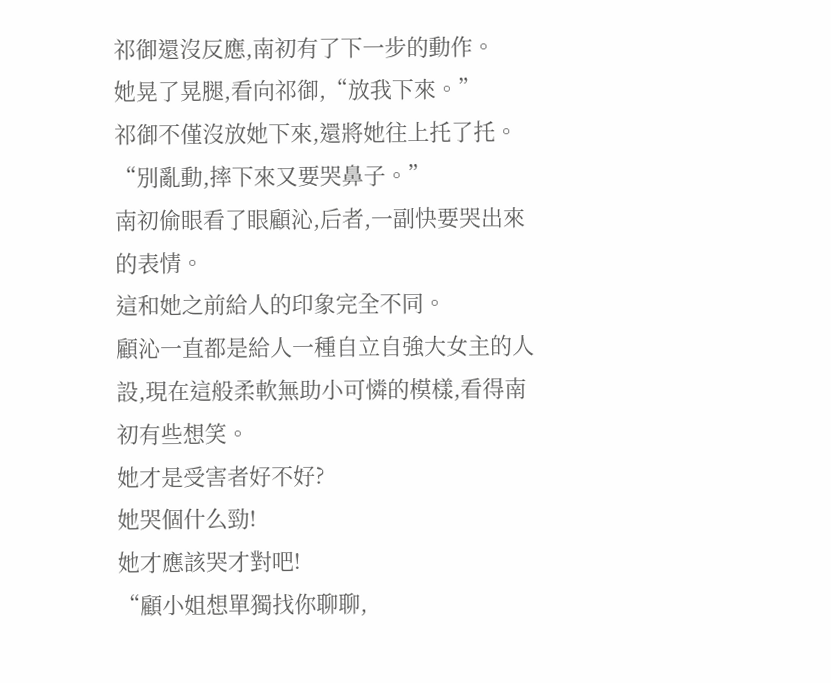祁御還沒反應,南初有了下一步的動作。
她晃了晃腿,看向祁御,“放我下來。”
祁御不僅沒放她下來,還將她往上托了托。
“別亂動,摔下來又要哭鼻子。”
南初偷眼看了眼顧沁,后者,一副快要哭出來的表情。
這和她之前給人的印象完全不同。
顧沁一直都是給人一種自立自強大女主的人設,現在這般柔軟無助小可憐的模樣,看得南初有些想笑。
她才是受害者好不好?
她哭個什么勁!
她才應該哭才對吧!
“顧小姐想單獨找你聊聊,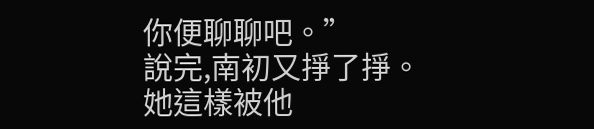你便聊聊吧。”
說完,南初又掙了掙。
她這樣被他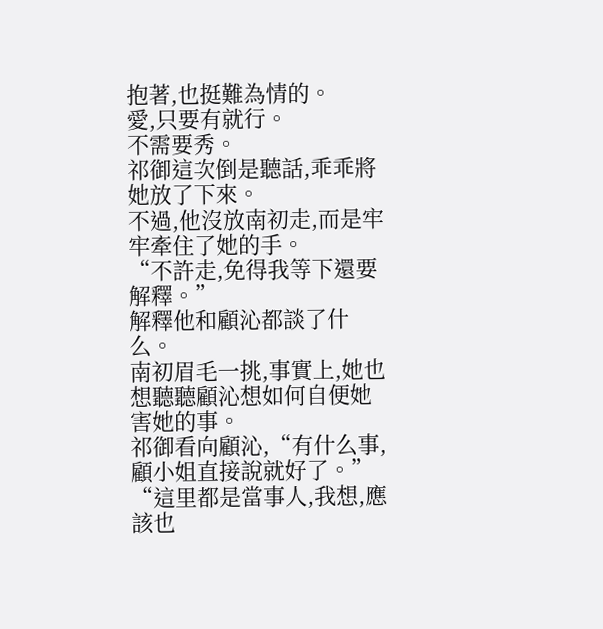抱著,也挺難為情的。
愛,只要有就行。
不需要秀。
祁御這次倒是聽話,乖乖將她放了下來。
不過,他沒放南初走,而是牢牢牽住了她的手。
“不許走,免得我等下還要解釋。”
解釋他和顧沁都談了什么。
南初眉毛一挑,事實上,她也想聽聽顧沁想如何自便她害她的事。
祁御看向顧沁,“有什么事,顧小姐直接說就好了。”
“這里都是當事人,我想,應該也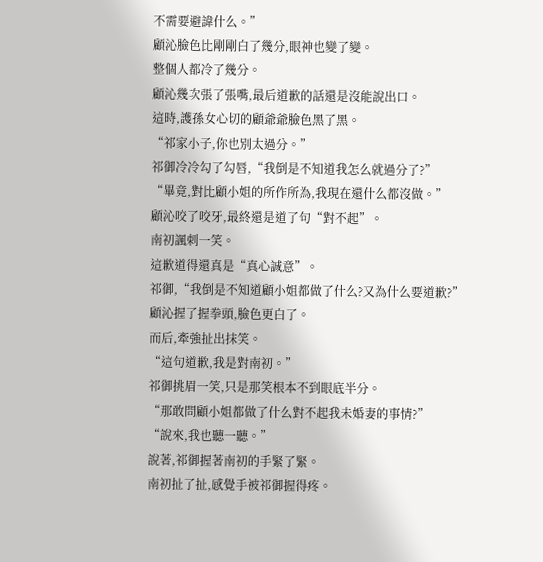不需要避諱什么。”
顧沁臉色比剛剛白了幾分,眼神也變了變。
整個人都冷了幾分。
顧沁幾次張了張嘴,最后道歉的話還是沒能說出口。
這時,護孫女心切的顧爺爺臉色黑了黑。
“祁家小子,你也別太過分。”
祁御冷冷勾了勾唇,“我倒是不知道我怎么就過分了?”
“畢竟,對比顧小姐的所作所為,我現在還什么都沒做。”
顧沁咬了咬牙,最終還是道了句“對不起”。
南初諷刺一笑。
這歉道得還真是“真心誠意”。
祁御,“我倒是不知道顧小姐都做了什么?又為什么要道歉?”
顧沁握了握拳頭,臉色更白了。
而后,牽強扯出抹笑。
“這句道歉,我是對南初。”
祁御挑眉一笑,只是那笑根本不到眼底半分。
“那敢問顧小姐都做了什么對不起我未婚妻的事情?”
“說來,我也聽一聽。”
說著,祁御握著南初的手緊了緊。
南初扯了扯,感覺手被祁御握得疼。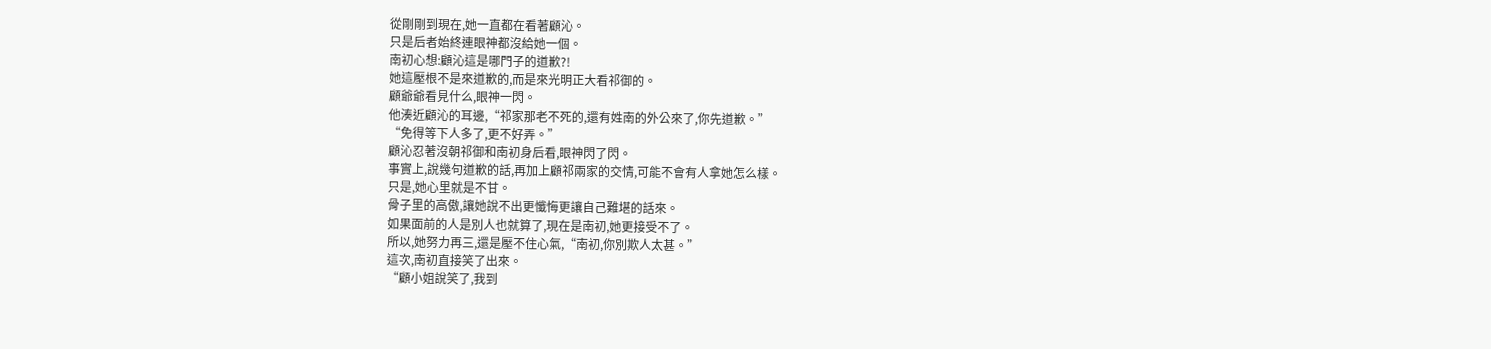從剛剛到現在,她一直都在看著顧沁。
只是后者始終連眼神都沒給她一個。
南初心想:顧沁這是哪門子的道歉?!
她這壓根不是來道歉的,而是來光明正大看祁御的。
顧爺爺看見什么,眼神一閃。
他湊近顧沁的耳邊,“祁家那老不死的,還有姓南的外公來了,你先道歉。”
“免得等下人多了,更不好弄。”
顧沁忍著沒朝祁御和南初身后看,眼神閃了閃。
事實上,說幾句道歉的話,再加上顧祁兩家的交情,可能不會有人拿她怎么樣。
只是,她心里就是不甘。
骨子里的高傲,讓她說不出更懺悔更讓自己難堪的話來。
如果面前的人是別人也就算了,現在是南初,她更接受不了。
所以,她努力再三,還是壓不住心氣,“南初,你別欺人太甚。”
這次,南初直接笑了出來。
“顧小姐說笑了,我到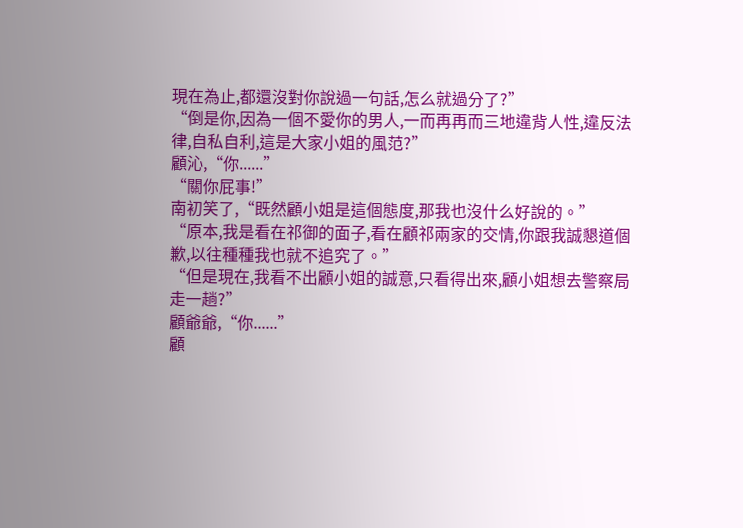現在為止,都還沒對你說過一句話,怎么就過分了?”
“倒是你,因為一個不愛你的男人,一而再再而三地違背人性,違反法律,自私自利,這是大家小姐的風范?”
顧沁,“你......”
“關你屁事!”
南初笑了,“既然顧小姐是這個態度,那我也沒什么好說的。”
“原本,我是看在祁御的面子,看在顧祁兩家的交情,你跟我誠懇道個歉,以往種種我也就不追究了。”
“但是現在,我看不出顧小姐的誠意,只看得出來,顧小姐想去警察局走一趟?”
顧爺爺,“你......”
顧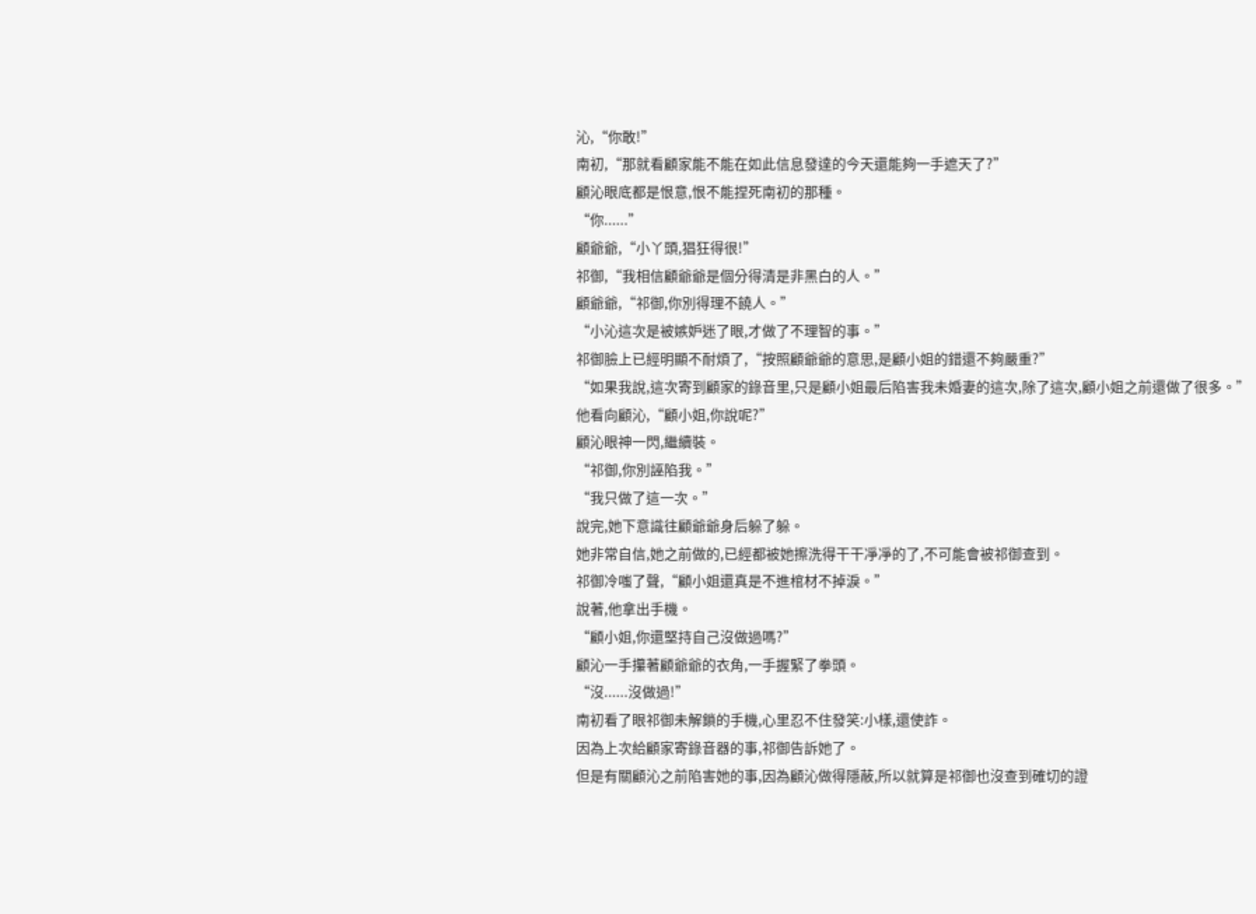沁,“你敢!”
南初,“那就看顧家能不能在如此信息發達的今天還能夠一手遮天了?”
顧沁眼底都是恨意,恨不能捏死南初的那種。
“你......”
顧爺爺,“小丫頭,猖狂得很!”
祁御,“我相信顧爺爺是個分得清是非黑白的人。”
顧爺爺,“祁御,你別得理不饒人。”
“小沁這次是被嫉妒迷了眼,才做了不理智的事。”
祁御臉上已經明顯不耐煩了,“按照顧爺爺的意思,是顧小姐的錯還不夠嚴重?”
“如果我說,這次寄到顧家的錄音里,只是顧小姐最后陷害我未婚妻的這次,除了這次,顧小姐之前還做了很多。”
他看向顧沁,“顧小姐,你說呢?”
顧沁眼神一閃,繼續裝。
“祁御,你別誣陷我。”
“我只做了這一次。”
說完,她下意識往顧爺爺身后躲了躲。
她非常自信,她之前做的,已經都被她擦洗得干干凈凈的了,不可能會被祁御查到。
祁御冷嗤了聲,“顧小姐還真是不進棺材不掉淚。”
說著,他拿出手機。
“顧小姐,你還堅持自己沒做過嗎?”
顧沁一手攥著顧爺爺的衣角,一手握緊了拳頭。
“沒......沒做過!”
南初看了眼祁御未解鎖的手機,心里忍不住發笑:小樣,還使詐。
因為上次給顧家寄錄音器的事,祁御告訴她了。
但是有關顧沁之前陷害她的事,因為顧沁做得隱蔽,所以就算是祁御也沒查到確切的證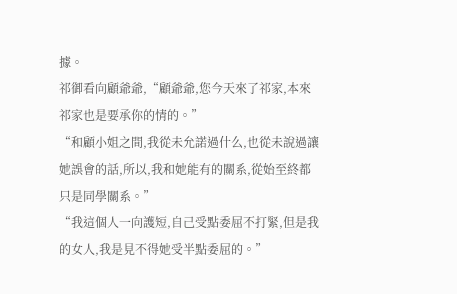據。
祁御看向顧爺爺,“顧爺爺,您今天來了祁家,本來祁家也是要承你的情的。”
“和顧小姐之間,我從未允諾過什么,也從未說過讓她誤會的話,所以,我和她能有的關系,從始至終都只是同學關系。”
“我這個人一向護短,自己受點委屈不打緊,但是我的女人,我是見不得她受半點委屈的。”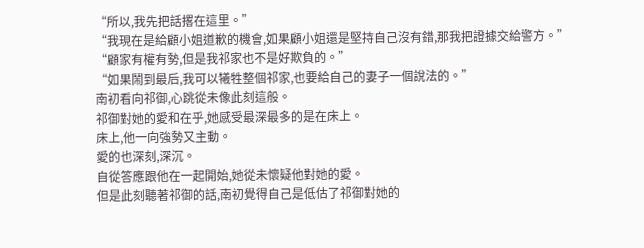“所以,我先把話撂在這里。”
“我現在是給顧小姐道歉的機會,如果顧小姐還是堅持自己沒有錯,那我把證據交給警方。”
“顧家有權有勢,但是我祁家也不是好欺負的。”
“如果鬧到最后,我可以犧牲整個祁家,也要給自己的妻子一個說法的。”
南初看向祁御,心跳從未像此刻這般。
祁御對她的愛和在乎,她感受最深最多的是在床上。
床上,他一向強勢又主動。
愛的也深刻,深沉。
自從答應跟他在一起開始,她從未懷疑他對她的愛。
但是此刻聽著祁御的話,南初覺得自己是低估了祁御對她的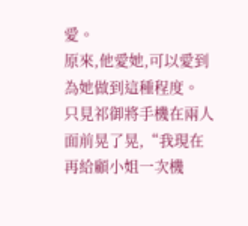愛。
原來,他愛她,可以愛到為她做到這種程度。
只見祁御將手機在兩人面前晃了晃,“我現在再給顧小姐一次機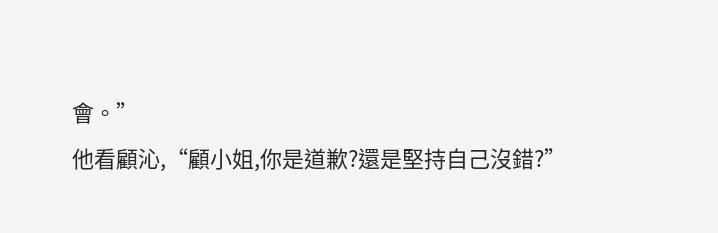會。”
他看顧沁,“顧小姐,你是道歉?還是堅持自己沒錯?”